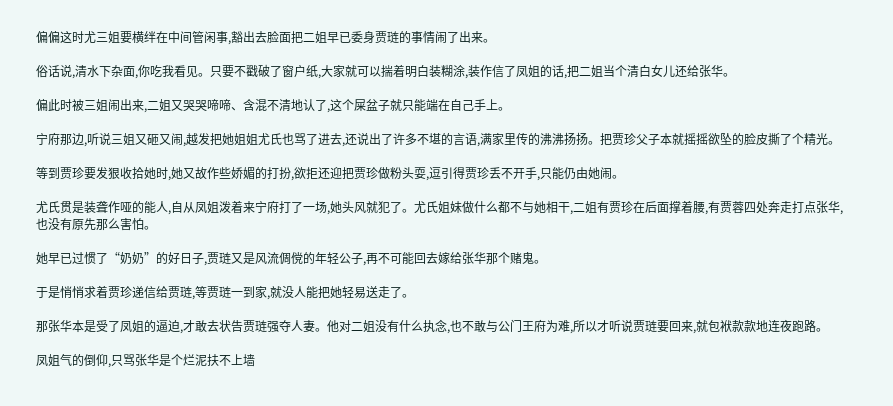偏偏这时尤三姐要横绊在中间管闲事,豁出去脸面把二姐早已委身贾琏的事情闹了出来。

俗话说,清水下杂面,你吃我看见。只要不戳破了窗户纸,大家就可以揣着明白装糊涂,装作信了凤姐的话,把二姐当个清白女儿还给张华。

偏此时被三姐闹出来,二姐又哭哭啼啼、含混不清地认了,这个屎盆子就只能端在自己手上。

宁府那边,听说三姐又砸又闹,越发把她姐姐尤氏也骂了进去,还说出了许多不堪的言语,满家里传的沸沸扬扬。把贾珍父子本就摇摇欲坠的脸皮撕了个精光。

等到贾珍要发狠收拾她时,她又故作些娇媚的打扮,欲拒还迎把贾珍做粉头耍,逗引得贾珍丢不开手,只能仍由她闹。

尤氏贯是装聋作哑的能人,自从凤姐泼着来宁府打了一场,她头风就犯了。尤氏姐妹做什么都不与她相干,二姐有贾珍在后面撑着腰,有贾蓉四处奔走打点张华,也没有原先那么害怕。

她早已过惯了“奶奶”的好日子,贾琏又是风流倜傥的年轻公子,再不可能回去嫁给张华那个赌鬼。

于是悄悄求着贾珍递信给贾琏,等贾琏一到家,就没人能把她轻易送走了。

那张华本是受了凤姐的逼迫,才敢去状告贾琏强夺人妻。他对二姐没有什么执念,也不敢与公门王府为难,所以才听说贾琏要回来,就包袱款款地连夜跑路。

凤姐气的倒仰,只骂张华是个烂泥扶不上墙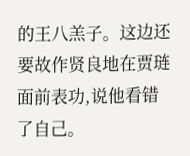的王八羔子。这边还要故作贤良地在贾琏面前表功,说他看错了自己。